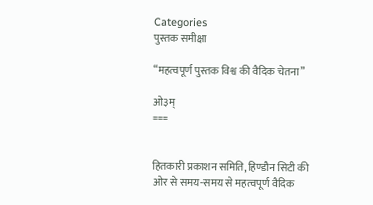Categories
पुस्तक समीक्षा

“महत्वपूर्ण पुस्तक विश्व की वैदिक चेतना”

ओ३म्
===


हितकारी प्रकाशन समिति, हिण्डौन सिटी की ओर से समय-समय से महत्वपूर्ण वैदिक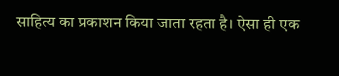साहित्य का प्रकाशन किया जाता रहता है। ऐसा ही एक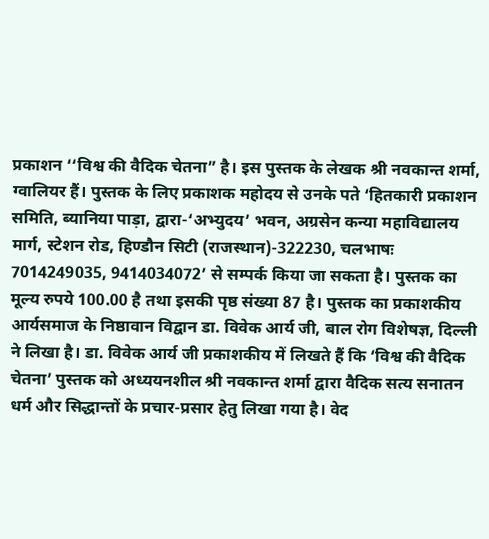प्रकाशन ‘‘विश्व की वैदिक चेतना” है। इस पुस्तक के लेखक श्री नवकान्त शर्मा, ग्वालियर हैं। पुस्तक के लिए प्रकाशक महोदय से उनके पते ‘हितकारी प्रकाशन समिति, ब्यानिया पाड़ा, द्वारा-‘अभ्युदय’ भवन, अग्रसेन कन्या महाविद्यालय मार्ग, स्टेशन रोड, हिण्डौन सिटी (राजस्थान)-322230, चलभाषः 7014249035, 9414034072’ से सम्पर्क किया जा सकता है। पुस्तक का मूल्य रुपये 100.00 है तथा इसकी पृष्ठ संख्या 87 है। पुस्तक का प्रकाशकीय आर्यसमाज के निष्ठावान विद्वान डा. विवेक आर्य जी, बाल रोग विशेषज्ञ, दिल्ली ने लिखा है। डा. विवेक आर्य जी प्रकाशकीय में लिखते हैं कि ‘विश्व की वैदिक चेतना’ पुस्तक को अध्ययनशील श्री नवकान्त शर्मा द्वारा वैदिक सत्य सनातन धर्म और सिद्धान्तों के प्रचार-प्रसार हेतु लिखा गया है। वेद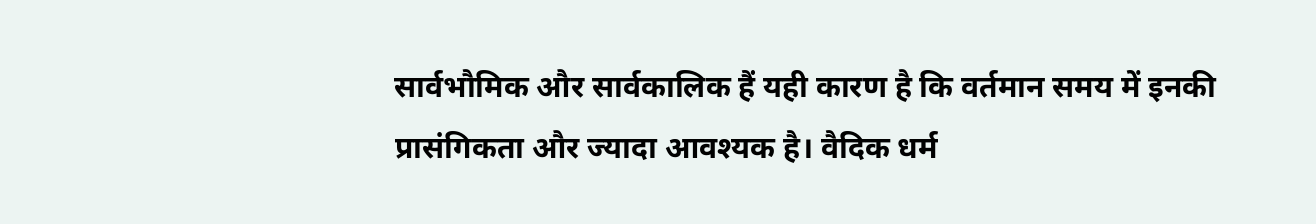सार्वभौमिक और सार्वकालिक हैं यही कारण है कि वर्तमान समय में इनकी प्रासंगिकता और ज्यादा आवश्यक है। वैदिक धर्म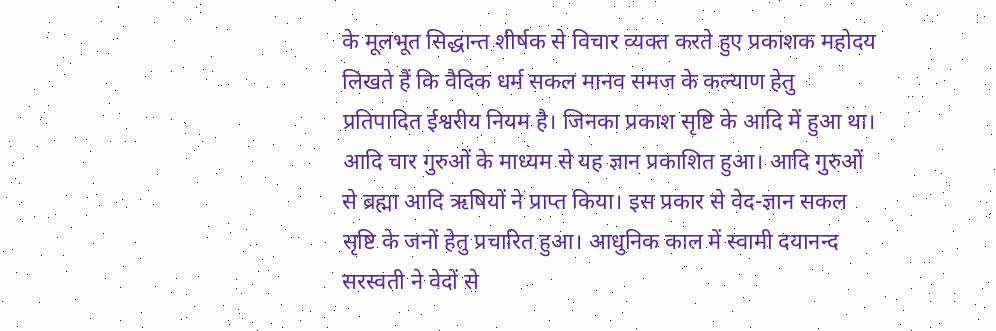के मूलभूत सिद्धान्त शीर्षक से विचार व्यक्त करते हुए प्रकाशक महोदय लिखते हैं कि वैदिक धर्म सकल मानव समज के कल्याण हेतु प्रतिपादित ईश्वरीय नियम है। जिनका प्रकाश सृष्टि के आदि में हुआ था। आदि चार गुरुओं के माध्यम से यह ज्ञान प्रकाशित हुआ। आदि गुरुओं से ब्रह्मा आदि ऋषियों ने प्राप्त किया। इस प्रकार से वेद-ज्ञान सकल सृष्टि के जनों हेतु प्रचारित हुआ। आधुनिक काल में स्वामी दयानन्द सरस्वती ने वेदों से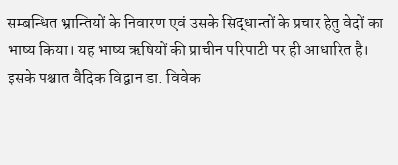सम्बन्धित भ्रान्तियों के निवारण एवं उसके सिद्धान्तों के प्रचार हेतु वेदों का भाष्य किया। यह भाष्य ऋषियों की प्राचीन परिपाटी पर ही आधारित है। इसके पश्चात वैदिक विद्वान डा. विवेक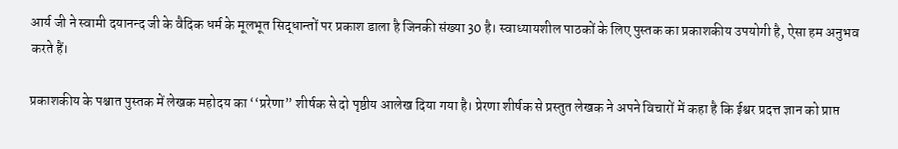आर्य जी ने स्वामी दयानन्द जी के वैदिक धर्म के मूलभूत सिद्धान्तों पर प्रकाश डाला है जिनकी संख्या 30 है। स्वाध्यायशील पाठकों के लिए पुस्तक का प्रकाशकीय उपयोगी है, ऐसा हम अनुभव करते हैं।

प्रकाशकीय के पश्चात पुस्तक में लेखक महोदय का ‘‘प्ररेणा” शीर्षक से दो पृष्ठीय आलेख दिया गया है। प्रेरणा शीर्षक से प्रस्तुत लेखक ने अपने विचारों में कहा है कि ईश्वर प्रदत्त ज्ञान को प्राप्त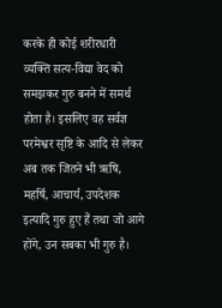करके ही कोई शरीरधारी व्यक्ति सत्य-विद्या वेद को समझकर गुरु बनने में समर्थ होता है। इसलिए वह सर्वज्ञ परमेश्वर सृष्टि के आदि से लेकर अब तक जितने भी ऋषि, महर्षि, आचार्य, उपदेशक इत्यादि गुरु हुए हैं तथा जो आगे होंगे, उन सबका भी गुरु है।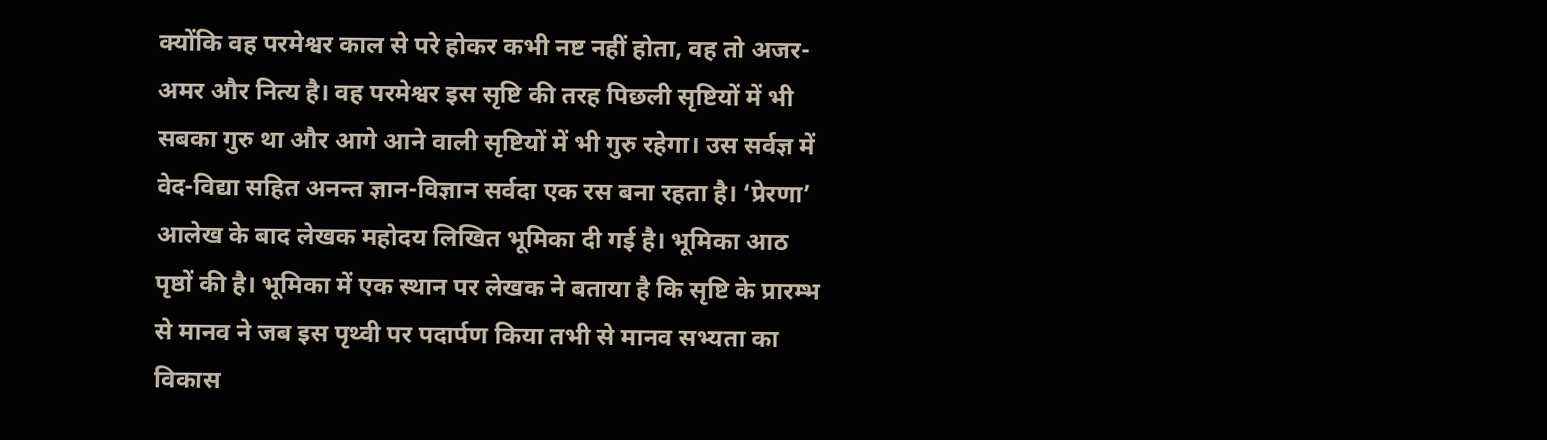क्योंकि वह परमेश्वर काल से परे होकर कभी नष्ट नहीं होता, वह तो अजर-अमर और नित्य है। वह परमेश्वर इस सृष्टि की तरह पिछली सृष्टियों में भी सबका गुरु था और आगे आने वाली सृष्टियों में भी गुरु रहेगा। उस सर्वज्ञ में वेद-विद्या सहित अनन्त ज्ञान-विज्ञान सर्वदा एक रस बना रहता है। ‘प्रेरणा’ आलेख के बाद लेखक महोदय लिखित भूमिका दी गई है। भूमिका आठ पृष्ठों की है। भूमिका में एक स्थान पर लेखक ने बताया है कि सृष्टि के प्रारम्भ से मानव ने जब इस पृथ्वी पर पदार्पण किया तभी से मानव सभ्यता का विकास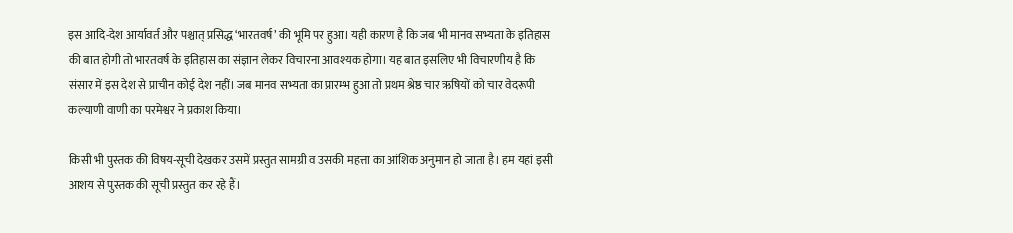इस आदि-देश आर्यावर्त और पश्चात् प्रसिद्ध ‘भारतवर्ष’ की भूमि पर हुआ। यही कारण है कि जब भी मानव सभ्यता के इतिहास की बात होगी तो भारतवर्ष के इतिहास का संज्ञान लेकर विचारना आवश्यक होगा। यह बात इसलिए भी विचारणीय है कि संसार में इस देश से प्राचीन कोई देश नहीं। जब मानव सभ्यता का प्रारम्भ हुआ तो प्रथम श्रेष्ठ चार ऋषियों को चार वेदरूपी कल्याणी वाणी का परमेश्वर ने प्रकाश किया।

किसी भी पुस्तक की विषय-सूची देखकर उसमें प्रस्तुत सामग्री व उसकी महत्ता का आंशिक अनुमान हो जाता है। हम यहां इसी आशय से पुस्तक की सूची प्रस्तुत कर रहे हैं।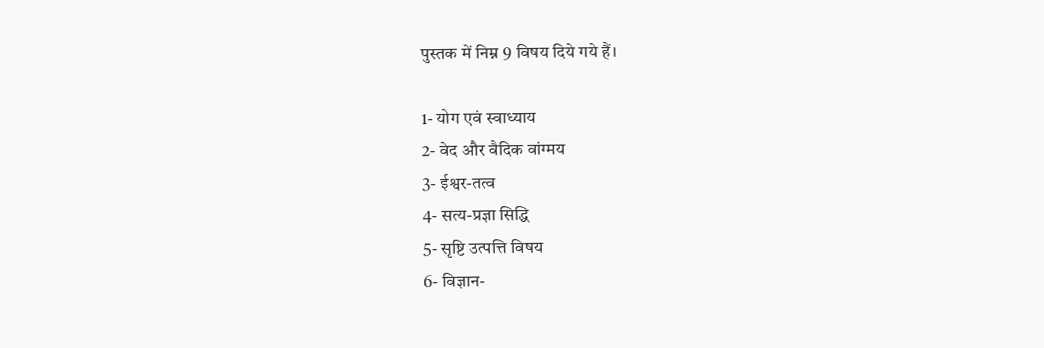पुस्तक में निम्न 9 विषय दिये गये हैं।

1- योग एवं स्वाध्याय
2- वेद और वैदिक वांग्मय
3- ईश्वर-तत्व
4- सत्य-प्रज्ञा सिद्धि
5- सृष्टि उत्पत्ति विषय
6- विज्ञान-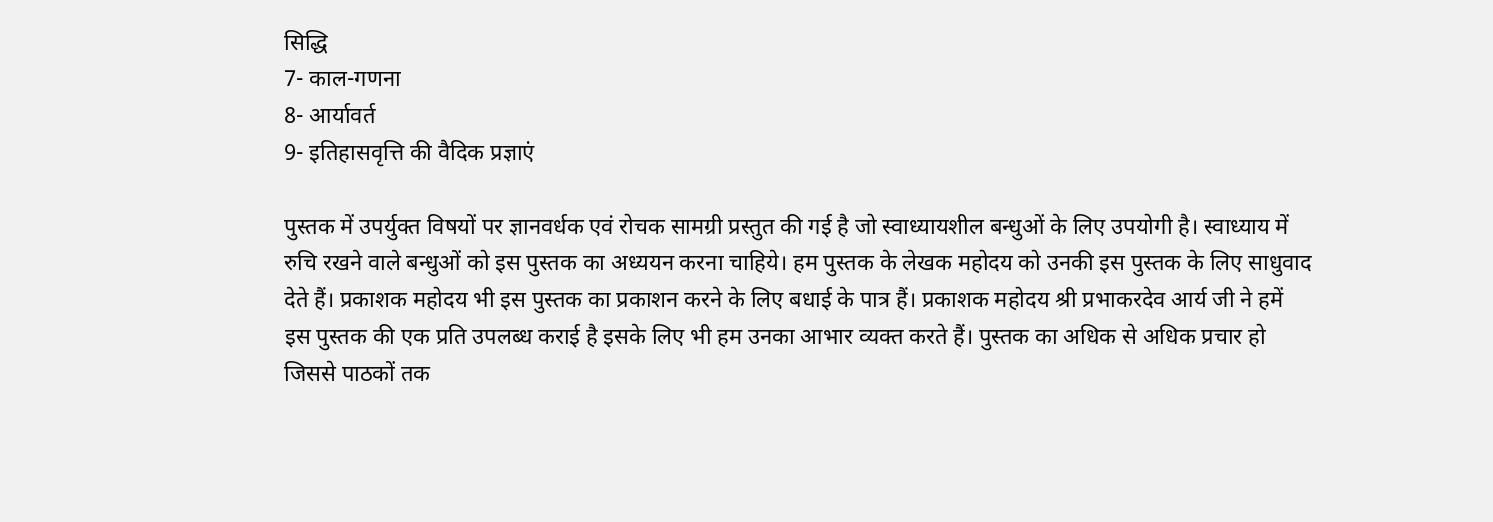सिद्धि
7- काल-गणना
8- आर्यावर्त
9- इतिहासवृत्ति की वैदिक प्रज्ञाएं

पुस्तक में उपर्युक्त विषयों पर ज्ञानवर्धक एवं रोचक सामग्री प्रस्तुत की गई है जो स्वाध्यायशील बन्धुओं के लिए उपयोगी है। स्वाध्याय में रुचि रखने वाले बन्धुओं को इस पुस्तक का अध्ययन करना चाहिये। हम पुस्तक के लेखक महोदय को उनकी इस पुस्तक के लिए साधुवाद देते हैं। प्रकाशक महोदय भी इस पुस्तक का प्रकाशन करने के लिए बधाई के पात्र हैं। प्रकाशक महोदय श्री प्रभाकरदेव आर्य जी ने हमें इस पुस्तक की एक प्रति उपलब्ध कराई है इसके लिए भी हम उनका आभार व्यक्त करते हैं। पुस्तक का अधिक से अधिक प्रचार हो जिससे पाठकों तक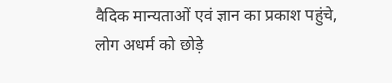वैदिक मान्यताओं एवं ज्ञान का प्रकाश पहुंचे, लोग अधर्म को छोड़े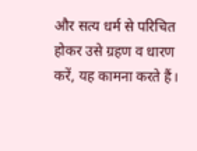और सत्य धर्म से परिचित होकर उसे ग्रहण व धारण करें, यह कामना करते हैं।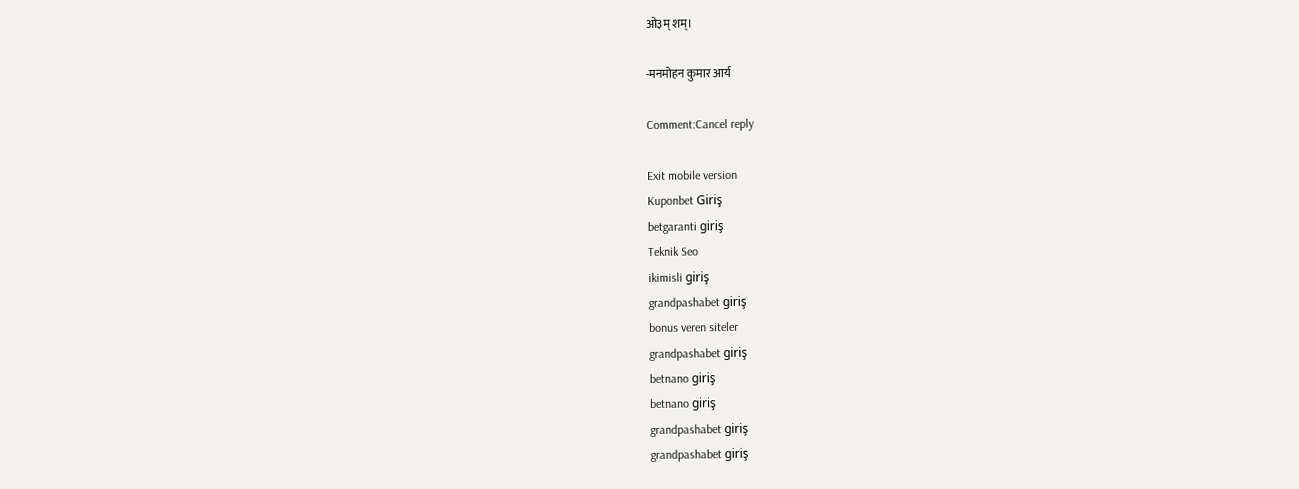ओ३म् शम्।

-मनमोहन कुमार आर्य

Comment:Cancel reply

Exit mobile version
Kuponbet Giriş
betgaranti giriş
Teknik Seo
ikimisli giriş
grandpashabet giriş
bonus veren siteler
grandpashabet giriş
betnano giriş
betnano giriş
grandpashabet giriş
grandpashabet giriş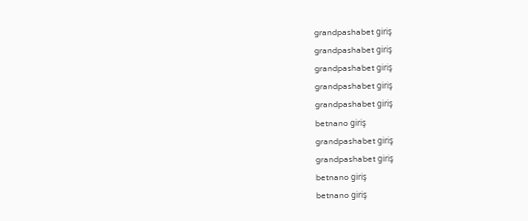grandpashabet giriş
grandpashabet giriş
grandpashabet giriş
grandpashabet giriş
grandpashabet giriş
betnano giriş
grandpashabet giriş
grandpashabet giriş
betnano giriş
betnano giriş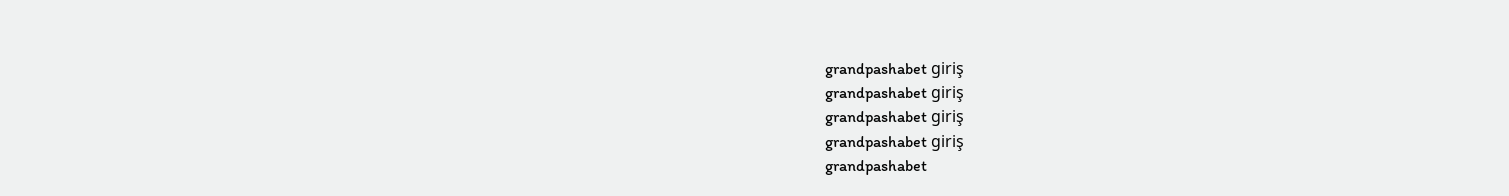grandpashabet giriş
grandpashabet giriş
grandpashabet giriş
grandpashabet giriş
grandpashabet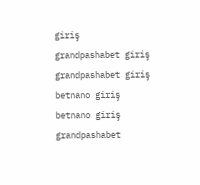giriş
grandpashabet giriş
grandpashabet giriş
betnano giriş
betnano giriş
grandpashabet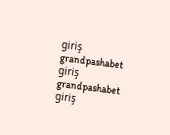giriş
grandpashabet giriş
grandpashabet giriş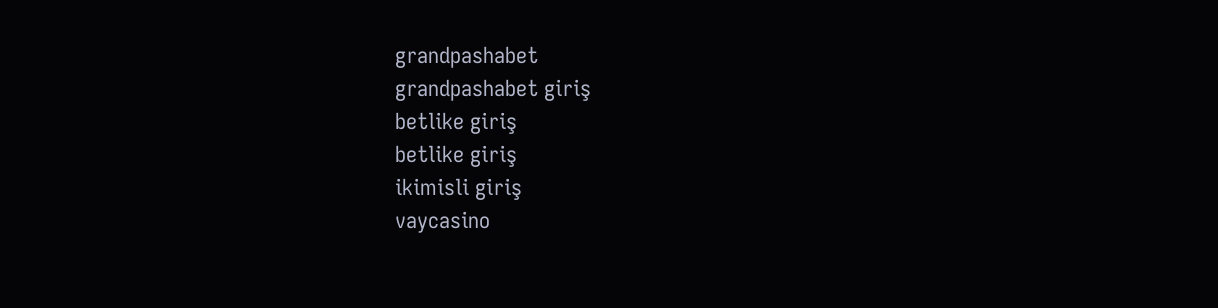grandpashabet
grandpashabet giriş
betlike giriş
betlike giriş
ikimisli giriş
vaycasino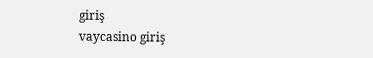giriş
vaycasino giriş